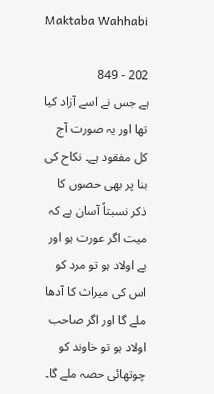Maktaba Wahhabi

202 - 849
ہے جس نے اسے آزاد کیا تھا اور یہ صورت آج کل مفقود ہے۔ نکاح کی بنا پر بھی حصوں کا ذکر نسبتاً آسان ہے کہ میت اگر عورت ہو اور بے اولاد ہو تو مرد کو اس کی میراث کا آدھا ملے گا اور اگر صاحب اولاد ہو تو خاوند کو چوتھائی حصہ ملے گا۔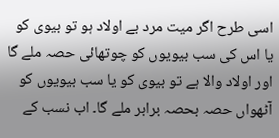اسی طرح اگر میت مرد بے اولاد ہو تو بیوی کو یا اس کی سب بیویوں کو چوتھائی حصہ ملے گا اور اولاد والا ہے تو بیوی کو یا سب بیویوں کو آٹھواں حصہ بحصہ برابر ملے گا۔ اب نسب کے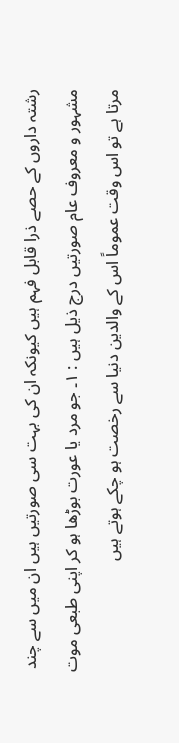رشتہ داروں کے حصے ذرا قابل فہم ہیں کیونکہ ان کی بہت سی صورتیں ہیں ان میں سے چند مشہور و معروف عام صورتیں درج ذیل ہیں : ۱۔ جو مرد یا عورت بوڑھا ہو کر اپنی طبعی موت مرتا ہے تو اس وقت عموماً اس کے والدین دنیا سے رخصت ہو چکے ہوتے ہیں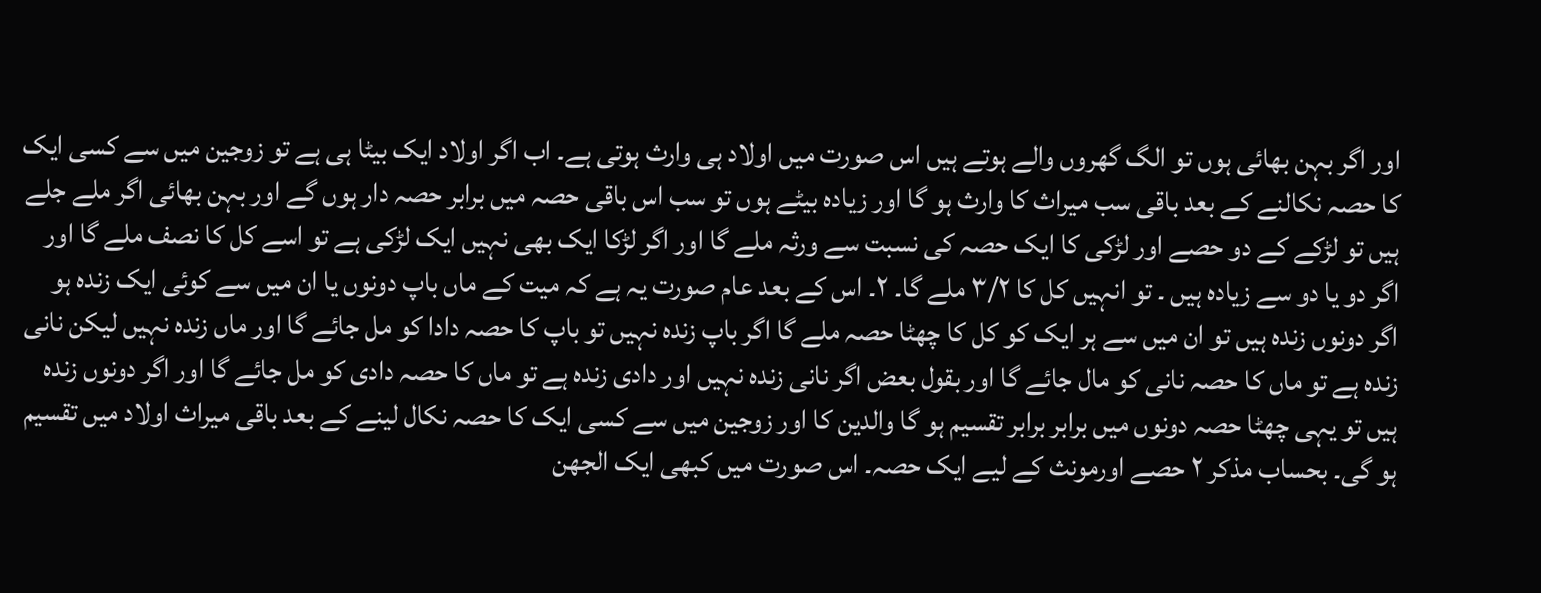اور اگر بہن بھائی ہوں تو الگ گھروں والے ہوتے ہیں اس صورت میں اولاد ہی وارث ہوتی ہے۔ اب اگر اولاد ایک بیٹا ہی ہے تو زوجین میں سے کسی ایک کا حصہ نکالنے کے بعد باقی سب میراث کا وارث ہو گا اور زیادہ بیٹے ہوں تو سب اس باقی حصہ میں برابر حصہ دار ہوں گے اور بہن بھائی اگر ملے جلے ہیں تو لڑکے کے دو حصے اور لڑکی کا ایک حصہ کی نسبت سے ورثہ ملے گا اور اگر لڑکا ایک بھی نہیں ایک لڑکی ہے تو اسے کل کا نصف ملے گا اور اگر دو یا دو سے زیادہ ہیں ۔ تو انہیں کل کا ۳/۲ ملے گا۔ ۲۔ اس کے بعد عام صورت یہ ہے کہ میت کے ماں باپ دونوں یا ان میں سے کوئی ایک زندہ ہو اگر دونوں زندہ ہیں تو ان میں سے ہر ایک کو کل کا چھٹا حصہ ملے گا اگر باپ زندہ نہیں تو باپ کا حصہ دادا کو مل جائے گا اور ماں زندہ نہیں لیکن نانی زندہ ہے تو ماں کا حصہ نانی کو مال جائے گا اور بقول بعض اگر نانی زندہ نہیں اور دادی زندہ ہے تو ماں کا حصہ دادی کو مل جائے گا اور اگر دونوں زندہ ہیں تو یہی چھٹا حصہ دونوں میں برابر برابر تقسیم ہو گا والدین کا اور زوجین میں سے کسی ایک کا حصہ نکال لینے کے بعد باقی میراث اولاد میں تقسیم ہو گی۔ بحساب مذکر ۲ حصے اورمونث کے لیے ایک حصہ۔ اس صورت میں کبھی ایک الجھن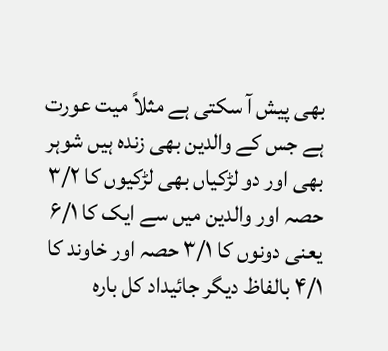بھی پیش آ سکتی ہے مثلاً میت عورت ہے جس کے والدین بھی زندہ ہیں شوہر بھی اور دو لڑکیاں بھی لڑکیوں کا ۳/۲ حصہ اور والدین میں سے ایک کا ۶/۱ یعنی دونوں کا ۳/۱ حصہ اور خاوند کا ۴/۱ بالفاظ دیگر جائیداد کل بارہ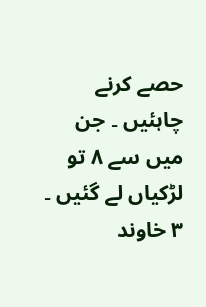حصے کرنے چاہئیں ۔ جن میں سے ۸ تو لڑکیاں لے گئیں ۔ ۳ خاوند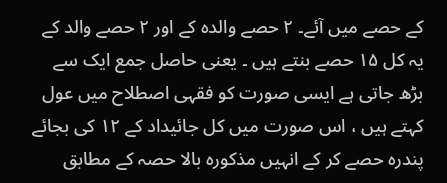کے حصے میں آئے۔ ۲ حصے والدہ کے اور ۲ حصے والد کے یہ کل ۱۵ حصے بنتے ہیں ۔ یعنی حاصل جمع ایک سے بڑھ جاتی ہے ایسی صورت کو فقہی اصطلاح میں عول کہتے ہیں ، اس صورت میں کل جائیداد کے ۱۲ کی بجائے پندرہ حصے کر کے انہیں مذکورہ بالا حصہ کے مطابق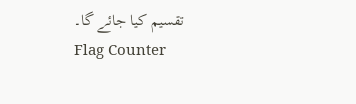تقسیم کیا جائے گا۔
Flag Counter